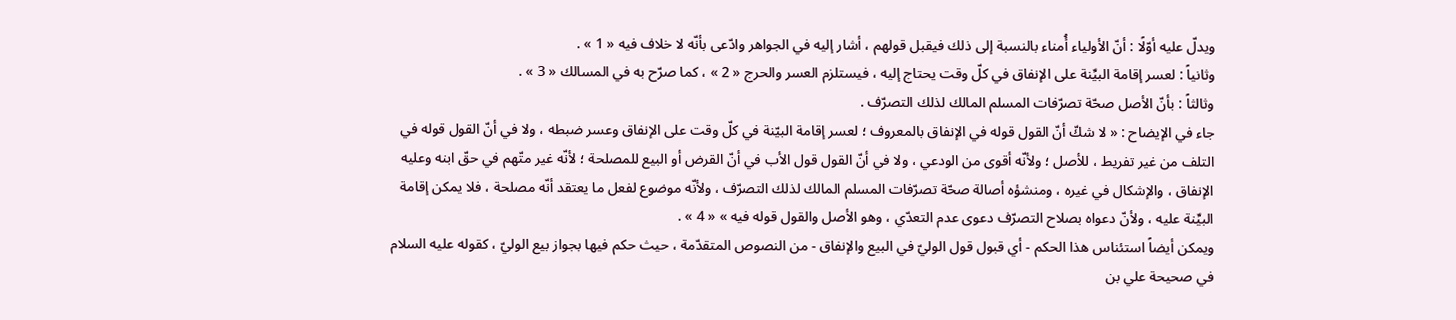ويدلّ عليه أوّلًا : أنّ الأولياء أُمناء بالنسبة إلى ذلك فيقبل قولهم ، أشار إليه في الجواهر وادّعى بأنّه لا خلاف فيه « 1 » .
وثانياً : لعسر إقامة البيِّنة على الإنفاق في كلّ وقت يحتاج إليه ، فيستلزم العسر والحرج « 2 » ، كما صرّح به في المسالك « 3 » .
وثالثاً : بأنّ الأصل صحّة تصرّفات المسلم المالك لذلك التصرّف .
جاء في الإيضاح : « لا شكّ أنّ القول قوله في الإنفاق بالمعروف ؛ لعسر إقامة البيّنة في كلّ وقت على الإنفاق وعسر ضبطه ، ولا في أنّ القول قوله في التلف من غير تفريط ، للأصل ؛ ولأنّه أقوى من الودعي ، ولا في أنّ القول قول الأب في أنّ القرض أو البيع للمصلحة ؛ لأنّه غير متّهم في حقّ ابنه وعليه الإنفاق ، والإشكال في غيره ، ومنشؤه أصالة صحّة تصرّفات المسلم المالك لذلك التصرّف ، ولأنّه موضوع لفعل ما يعتقد أنّه مصلحة ، فلا يمكن إقامة البيِّنة عليه ، ولأنّ دعواه بصلاح التصرّف دعوى عدم التعدّي ، وهو الأصل والقول قوله فيه » « 4 » .
ويمكن أيضاً استئناس هذا الحكم - أي قبول قول الوليّ في البيع والإنفاق - من النصوص المتقدّمة ، حيث حكم فيها بجواز بيع الوليّ ، كقوله عليه السلام في صحيحة علي بن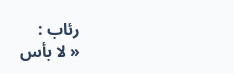رئاب :
« لا بأس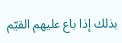بذلك إذا باع عليهم القيّم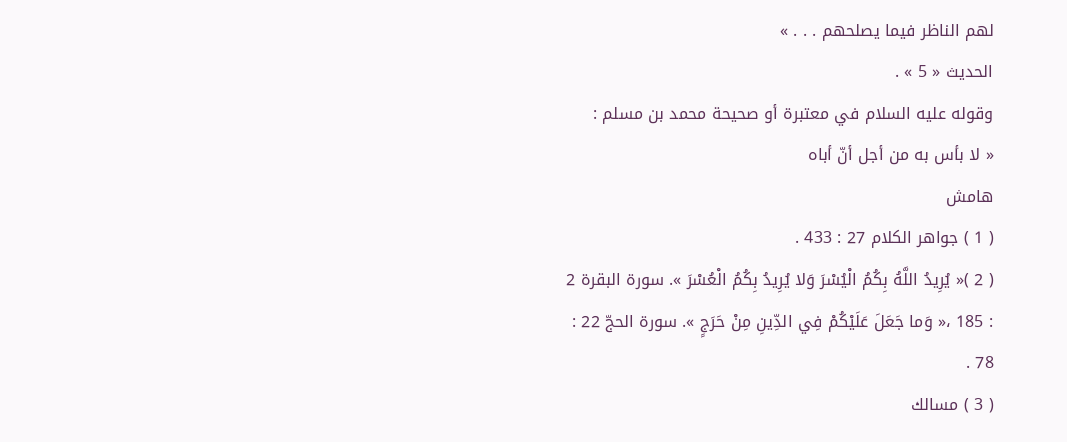لهم الناظر فيما يصلحهم . . . »
الحديث « 5 » .
وقوله عليه السلام في معتبرة أو صحيحة محمد بن مسلم :
« لا بأس به من أجل أنّ أباه
هامش
( 1 ) جواهر الكلام 27 : 433 .
( 2 )« يُرِيدُ اللَّهُ بِكُمُ الْيُسْرَ وَلا يُرِيدُ بِكُمُ الْعُسْرَ ». سورة البقرة 2 : 185 ،« وَما جَعَلَ عَلَيْكُمْ فِي الدِّينِ مِنْ حَرَجٍ ». سورة الحجّ 22 : 78 .
( 3 ) مسالك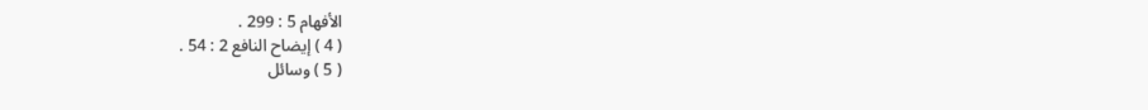الأفهام 5 : 299 .
( 4 ) إيضاح النافع 2 : 54 .
( 5 ) وسائل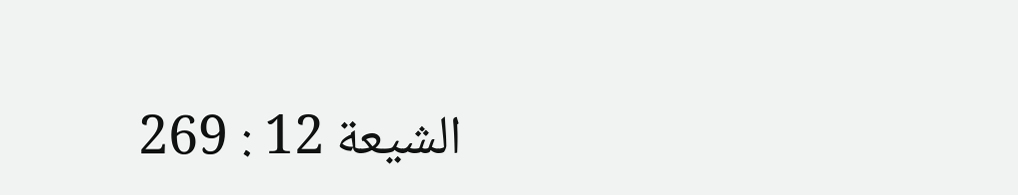الشيعة 12 : 269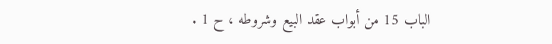الباب 15 من أبواب عقد البيع وشروطه ، ح 1 .